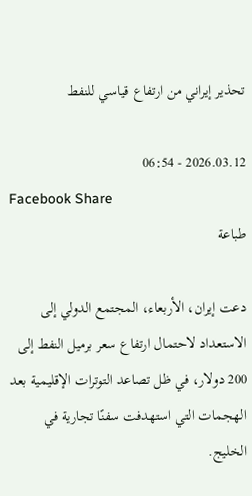تحذير إيراني من ارتفاع قياسي للنفط

2026.03.12 - 06:54
Facebook Share
طباعة

دعت إيران، الأربعاء، المجتمع الدولي إلى الاستعداد لاحتمال ارتفاع سعر برميل النفط إلى 200 دولار، في ظل تصاعد التوترات الإقليمية بعد الهجمات التي استهدفت سفنًا تجارية في الخليج.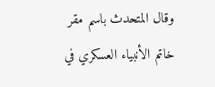وقال المتحدث باسم مقر خاتم الأنبياء العسكري في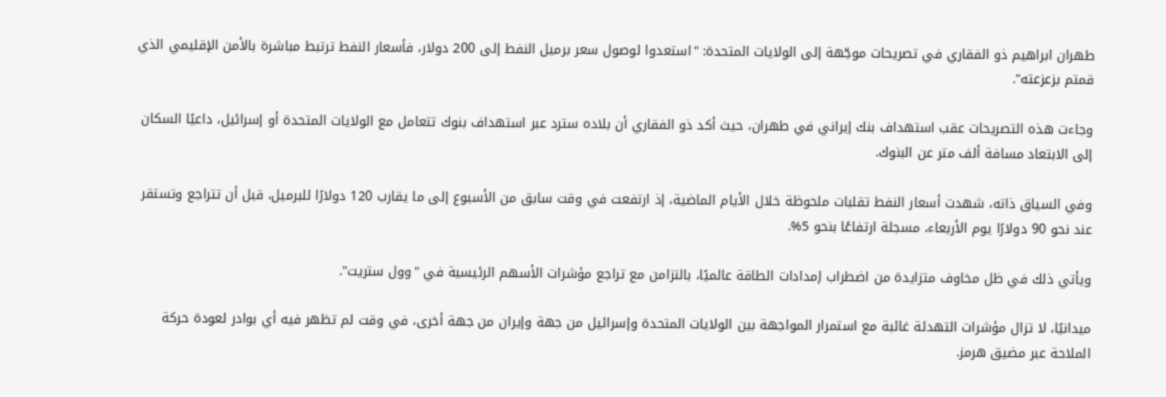طهران ابراهيم ذو الفقاري في تصريحات موجّهة إلى الولايات المتحدة: "استعدوا لوصول سعر برميل النفط إلى 200 دولار، فأسعار النفط ترتبط مباشرة بالأمن الإقليمي الذي قمتم بزعزعته".

وجاءت هذه التصريحات عقب استهداف بنك إيراني في طهران، حيث أكد ذو الفقاري أن بلاده سترد عبر استهداف بنوك تتعامل مع الولايات المتحدة أو إسرائيل، داعيًا السكان إلى الابتعاد مسافة ألف متر عن البنوك.

وفي السياق ذاته، شهدت أسعار النفط تقلبات ملحوظة خلال الأيام الماضية، إذ ارتفعت في وقت سابق من الأسبوع إلى ما يقارب 120 دولارًا للبرميل، قبل أن تتراجع وتستقر عند نحو 90 دولارًا يوم الأربعاء، مسجلة ارتفاعًا بنحو 5%.

ويأتي ذلك في ظل مخاوف متزايدة من اضطراب إمدادات الطاقة عالميًا، بالتزامن مع تراجع مؤشرات الأسهم الرئيسية في "وول ستريت".

ميدانيًا، لا تزال مؤشرات التهدئة غائبة مع استمرار المواجهة بين الولايات المتحدة وإسرائيل من جهة وإيران من جهة أخرى، في وقت لم تظهر فيه أي بوادر لعودة حركة الملاحة عبر مضيق هرمز.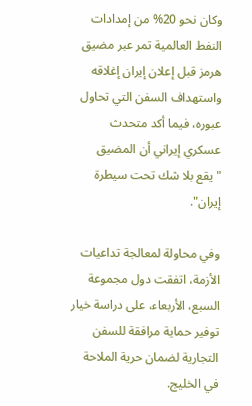وكان نحو 20% من إمدادات النفط العالمية تمر عبر مضيق هرمز قبل إعلان إيران إغلاقه واستهداف السفن التي تحاول عبوره، فيما أكد متحدث عسكري إيراني أن المضيق "يقع بلا شك تحت سيطرة إيران".

وفي محاولة لمعالجة تداعيات الأزمة، اتفقت دول مجموعة السبع، الأربعاء، على دراسة خيار توفير حماية مرافقة للسفن التجارية لضمان حرية الملاحة في الخليج.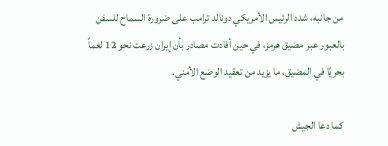من جانبه، شدد الرئيس الأمريكي دونالد ترامب على ضرورة السماح للسفن بالعبور عبر مضيق هرمز، في حين أفادت مصادر بأن إيران زرعت نحو 12 لغماً بحريًا في المضيق، ما يزيد من تعقيد الوضع الأمني.

كما دعا الجيش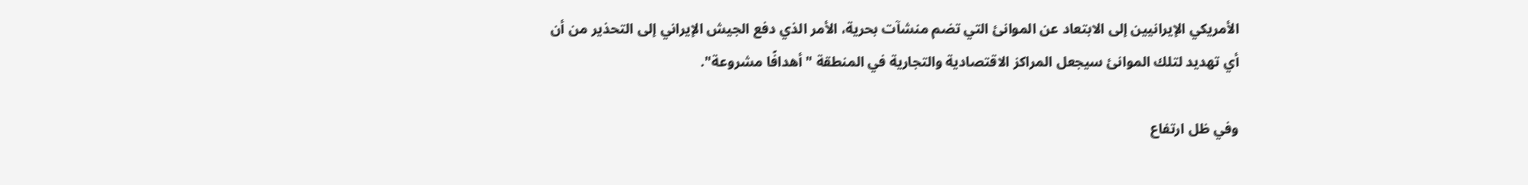الأمريكي الإيرانيين إلى الابتعاد عن الموانئ التي تضم منشآت بحرية، الأمر الذي دفع الجيش الإيراني إلى التحذير من أن أي تهديد لتلك الموانئ سيجعل المراكز الاقتصادية والتجارية في المنطقة "أهدافًا مشروعة".

وفي ظل ارتفاع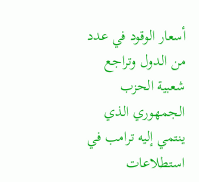أسعار الوقود في عدد من الدول وتراجع شعبية الحزب الجمهوري الذي ينتمي إليه ترامب في استطلاعات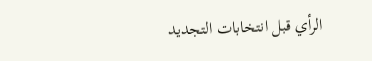الرأي قبل انتخابات التجديد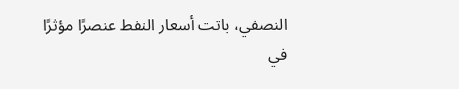النصفي، باتت أسعار النفط عنصرًا مؤثرًا في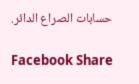حسابات الصراع الدائر.

Facebook Share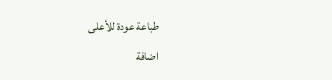طباعة عودة للأعلى
اضافة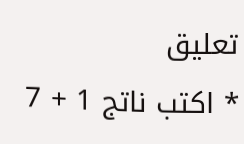تعليق
* اكتب ناتج 1 + 7